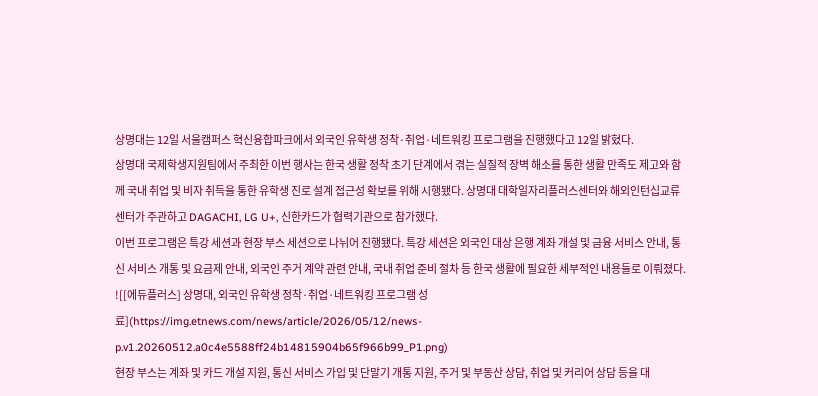상명대는 12일 서울캠퍼스 혁신융합파크에서 외국인 유학생 정착·취업·네트워킹 프로그램을 진행했다고 12일 밝혔다.
상명대 국제학생지원팀에서 주최한 이번 행사는 한국 생활 정착 초기 단계에서 겪는 실질적 장벽 해소를 통한 생활 만족도 제고와 함께 국내 취업 및 비자 취득을 통한 유학생 진로 설계 접근성 확보를 위해 시행됐다. 상명대 대학일자리플러스센터와 해외인턴십교류센터가 주관하고 DAGACHI, LG U+, 신한카드가 협력기관으로 참가했다.
이번 프로그램은 특강 세션과 현장 부스 세션으로 나뉘어 진행됐다. 특강 세션은 외국인 대상 은행 계좌 개설 및 금융 서비스 안내, 통신 서비스 개통 및 요금제 안내, 외국인 주거 계약 관련 안내, 국내 취업 준비 절차 등 한국 생활에 필요한 세부적인 내용들로 이뤄졌다.
![[에듀플러스] 상명대, 외국인 유학생 정착·취업·네트워킹 프로그램 성료](https://img.etnews.com/news/article/2026/05/12/news-p.v1.20260512.a0c4e5588ff24b14815904b65f966b99_P1.png)
현장 부스는 계좌 및 카드 개설 지원, 통신 서비스 가입 및 단말기 개통 지원, 주거 및 부동산 상담, 취업 및 커리어 상담 등을 대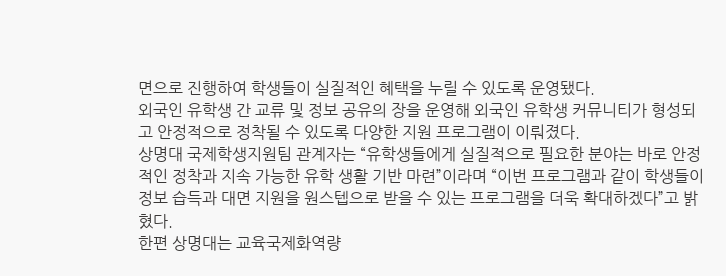면으로 진행하여 학생들이 실질적인 혜택을 누릴 수 있도록 운영됐다.
외국인 유학생 간 교류 및 정보 공유의 장을 운영해 외국인 유학생 커뮤니티가 형성되고 안정적으로 정착될 수 있도록 다양한 지원 프로그램이 이뤄졌다.
상명대 국제학생지원팀 관계자는 “유학생들에게 실질적으로 필요한 분야는 바로 안정적인 정착과 지속 가능한 유학 생활 기반 마련”이라며 “이번 프로그램과 같이 학생들이 정보 습득과 대면 지원을 원스텝으로 받을 수 있는 프로그램을 더욱 확대하겠다”고 밝혔다.
한편 상명대는 교육국제화역량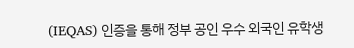(IEQAS) 인증을 통해 정부 공인 우수 외국인 유학생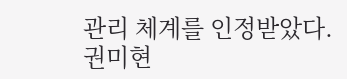관리 체계를 인정받았다.
권미현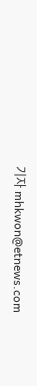기자 mhkwon@etnews.com